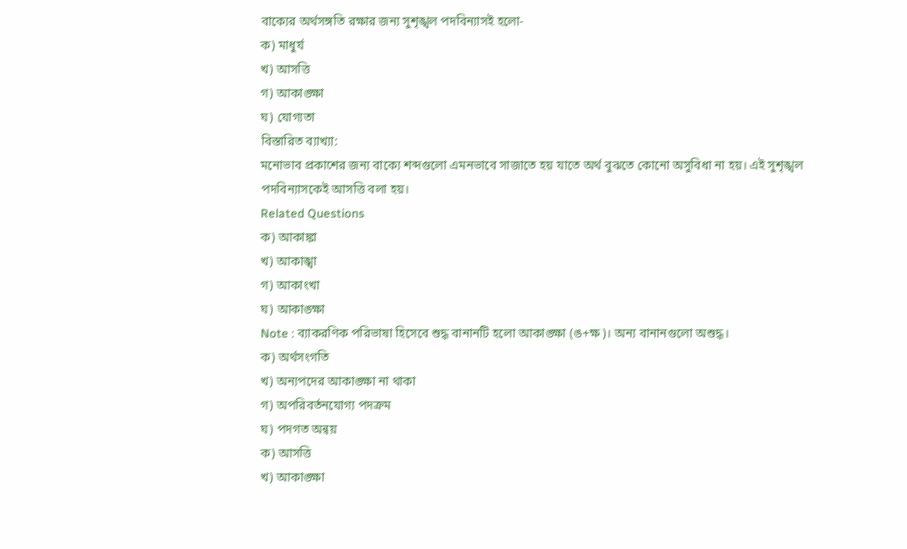বাক্যের অর্থসঙ্গতি রক্ষার জন্য সুশৃঙ্খল পদবিন্যাসই হলো-
ক) মাধুর্য
খ) আসত্তি
গ) আকাঙ্ক্ষা
ঘ) যোগ্যতা
বিস্তারিত ব্যাখ্যা:
মনোভাব প্রকাশের জন্য বাক্যে শব্দগুলো এমনভাবে সাজাতে হয় যাতে অর্থ বুঝতে কোনো অসুবিধা না হয়। এই সুশৃঙ্খল পদবিন্যাসকেই আসত্তি বলা হয়।
Related Questions
ক) আকাঙ্কা
খ) আকাঙ্খা
গ) আকাংখা
ঘ) আকাঙ্ক্ষা
Note : ব্যাকরণিক পরিভাষা হিসেবে শুদ্ধ বানানটি হলো আকাঙ্ক্ষা (ঙ+ক্ষ)। অন্য বানানগুলো অশুদ্ধ।
ক) অর্থসংগতি
খ) অন্যপদের আকাঙ্ক্ষা না থাকা
গ) অপরিবর্তনযোগ্য পদক্রম
ঘ) পদগত অন্বয়
ক) আসত্তি
খ) আকাঙ্ক্ষা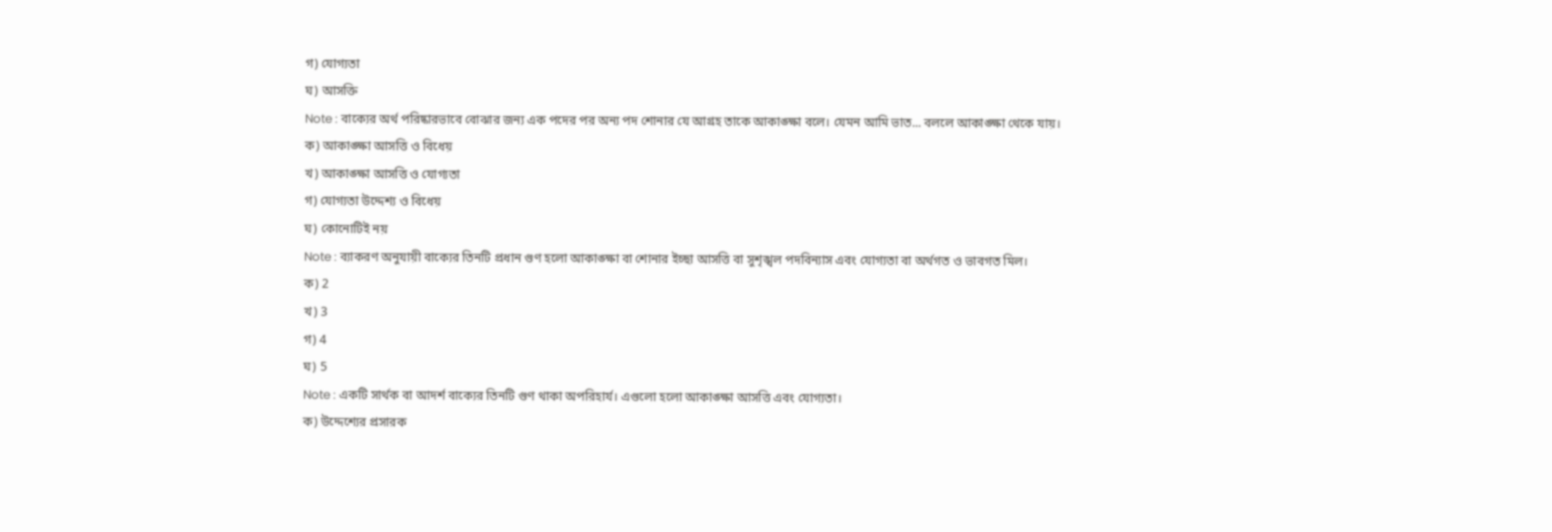গ) যোগ্যতা
ঘ) আসক্তি
Note : বাক্যের অর্থ পরিষ্কারভাবে বোঝার জন্য এক পদের পর অন্য পদ শোনার যে আগ্রহ তাকে আকাঙ্ক্ষা বলে। যেমন আমি ভাত... বললে আকাঙ্ক্ষা থেকে যায়।
ক) আকাঙ্ক্ষা আসত্তি ও বিধেয়
খ) আকাঙ্ক্ষা আসত্তি ও যোগ্যতা
গ) যোগ্যতা উদ্দেশ্য ও বিধেয়
ঘ) কোনোটিই নয়
Note : ব্যাকরণ অনুযায়ী বাক্যের তিনটি প্রধান গুণ হলো আকাঙ্ক্ষা বা শোনার ইচ্ছা আসত্তি বা সুশৃঙ্খল পদবিন্যাস এবং যোগ্যতা বা অর্থগত ও ভাবগত মিল।
ক) 2
খ) 3
গ) 4
ঘ) 5
Note : একটি সার্থক বা আদর্শ বাক্যের তিনটি গুণ থাকা অপরিহার্য। এগুলো হলো আকাঙ্ক্ষা আসত্তি এবং যোগ্যতা।
ক) উদ্দেশ্যের প্রসারক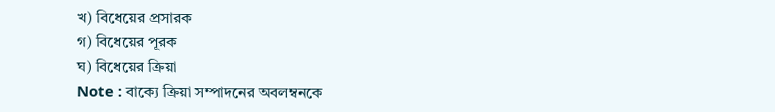খ) বিধেয়ের প্রসারক
গ) বিধেয়ের পূরক
ঘ) বিধেয়ের ক্রিয়া
Note : বাক্যে ক্রিয়া সম্পাদনের অবলম্বনকে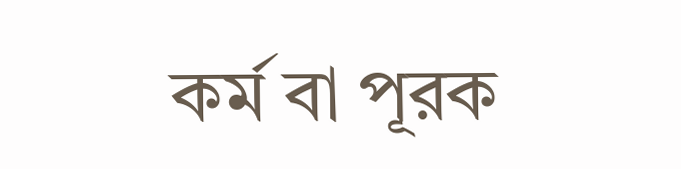কর্ম বা পূরক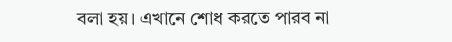বলা হয়। এখানে শোধ করতে পারব না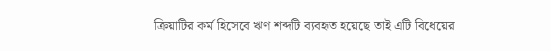ক্রিয়াটির কর্ম হিসেবে ঋণ শব্দটি ব্যবহৃত হয়েছে তাই এটি বিধেয়ের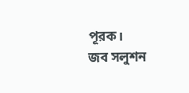পূরক।
জব সলুশন